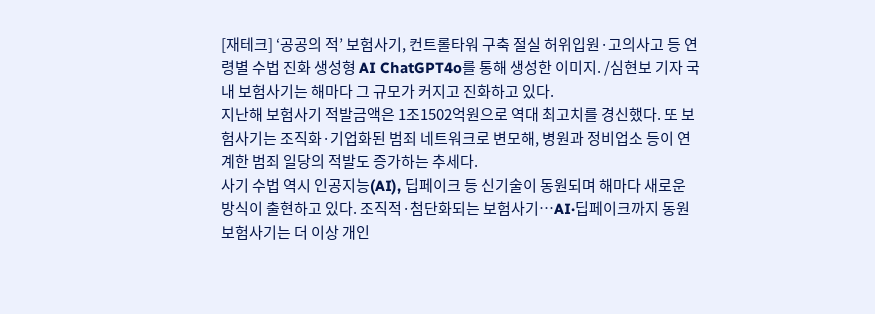[재테크] ‘공공의 적’ 보험사기, 컨트롤타워 구축 절실 허위입원·고의사고 등 연령별 수법 진화 생성형 AI ChatGPT4o를 통해 생성한 이미지. /심현보 기자 국내 보험사기는 해마다 그 규모가 커지고 진화하고 있다.
지난해 보험사기 적발금액은 1조1502억원으로 역대 최고치를 경신했다. 또 보험사기는 조직화·기업화된 범죄 네트워크로 변모해, 병원과 정비업소 등이 연계한 범죄 일당의 적발도 증가하는 추세다.
사기 수법 역시 인공지능(AI), 딥페이크 등 신기술이 동원되며 해마다 새로운 방식이 출현하고 있다. 조직적·첨단화되는 보험사기⋯AI·딥페이크까지 동원 보험사기는 더 이상 개인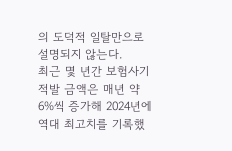의 도덕적 일탈만으로 설명되지 않는다.
최근 몇 년간 보험사기 적발 금액은 매년 약 6%씩 증가해 2024년에 역대 최고치를 기록했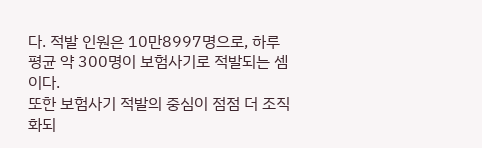다. 적발 인원은 10만8997명으로, 하루 평균 약 300명이 보험사기로 적발되는 셈이다.
또한 보험사기 적발의 중심이 점점 더 조직화되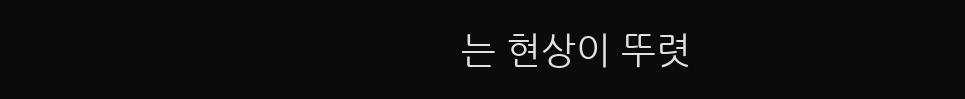는 현상이 뚜렷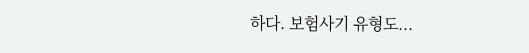하다. 보험사기 유형도...